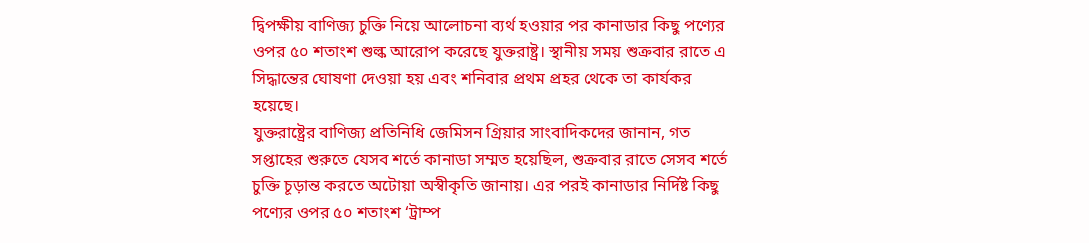দ্বিপক্ষীয় বাণিজ্য চুক্তি নিয়ে আলোচনা ব্যর্থ হওয়ার পর কানাডার কিছু পণ্যের ওপর ৫০ শতাংশ শুল্ক আরোপ করেছে যুক্তরাষ্ট্র। স্থানীয় সময় শুক্রবার রাতে এ সিদ্ধান্তের ঘোষণা দেওয়া হয় এবং শনিবার প্রথম প্রহর থেকে তা কার্যকর হয়েছে।
যুক্তরাষ্ট্রের বাণিজ্য প্রতিনিধি জেমিসন গ্রিয়ার সাংবাদিকদের জানান, গত সপ্তাহের শুরুতে যেসব শর্তে কানাডা সম্মত হয়েছিল, শুক্রবার রাতে সেসব শর্তে চুক্তি চূড়ান্ত করতে অটোয়া অস্বীকৃতি জানায়। এর পরই কানাডার নির্দিষ্ট কিছু পণ্যের ওপর ৫০ শতাংশ ‘ট্রাম্প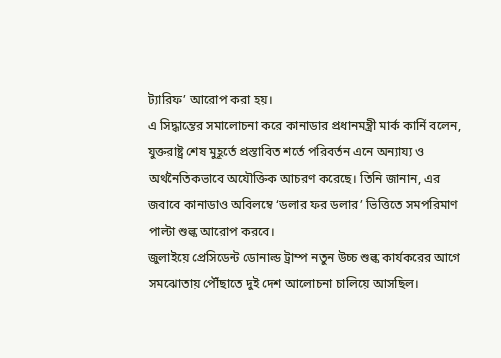ট্যারিফ’ আরোপ করা হয়।
এ সিদ্ধান্তের সমালোচনা করে কানাডার প্রধানমন্ত্রী মার্ক কার্নি বলেন, যুক্তরাষ্ট্র শেষ মুহূর্তে প্রস্তাবিত শর্তে পরিবর্তন এনে অন্যায্য ও অর্থনৈতিকভাবে অযৌক্তিক আচরণ করেছে। তিনি জানান, এর জবাবে কানাডাও অবিলম্বে ‘ডলার ফর ডলার’ ভিত্তিতে সমপরিমাণ পাল্টা শুল্ক আরোপ করবে।
জুলাইয়ে প্রেসিডেন্ট ডোনাল্ড ট্রাম্প নতুন উচ্চ শুল্ক কার্যকরের আগে সমঝোতায় পৌঁছাতে দুই দেশ আলোচনা চালিয়ে আসছিল।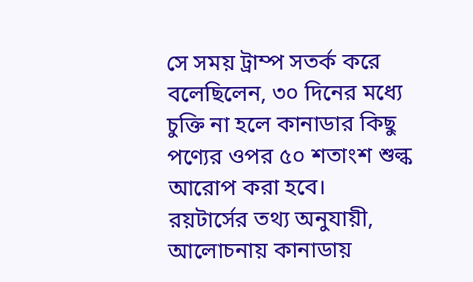সে সময় ট্রাম্প সতর্ক করে বলেছিলেন, ৩০ দিনের মধ্যে চুক্তি না হলে কানাডার কিছু পণ্যের ওপর ৫০ শতাংশ শুল্ক আরোপ করা হবে।
রয়টার্সের তথ্য অনুযায়ী, আলোচনায় কানাডায়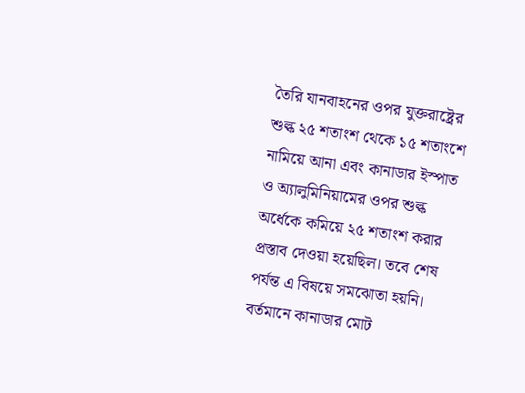তৈরি যানবাহনের ওপর যুক্তরাষ্ট্রের শুল্ক ২৫ শতাংশ থেকে ১৫ শতাংশে নামিয়ে আনা এবং কানাডার ইস্পাত ও অ্যালুমিনিয়ামের ওপর শুল্ক অর্ধেকে কমিয়ে ২৫ শতাংশ করার প্রস্তাব দেওয়া হয়েছিল। তবে শেষ পর্যন্ত এ বিষয়ে সমঝোতা হয়নি।
বর্তমানে কানাডার মোট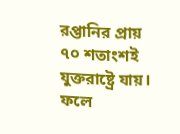রপ্তানির প্রায় ৭০ শতাংশই যুক্তরাষ্ট্রে যায়। ফলে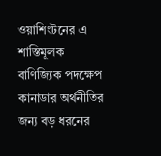ওয়াশিংটনের এ শাস্তিমূলক বাণিজ্যিক পদক্ষেপ কানাডার অর্থনীতির জন্য বড় ধরনের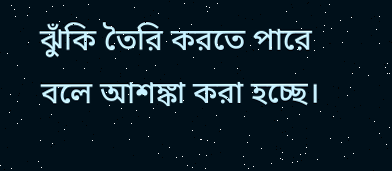ঝুঁকি তৈরি করতে পারে বলে আশঙ্কা করা হচ্ছে।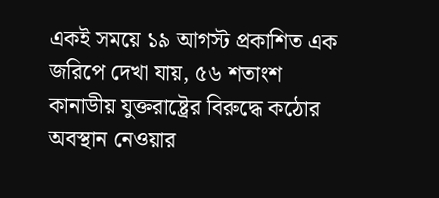একই সময়ে ১৯ আগস্ট প্রকাশিত এক জরিপে দেখা যায়, ৫৬ শতাংশ কানাডীয় যুক্তরাষ্ট্রের বিরুদ্ধে কঠোর অবস্থান নেওয়ার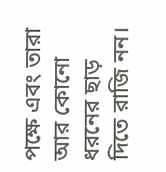পক্ষে এবং তারা আর কোনো ধরনের ছাড় দিতে রাজি নন।